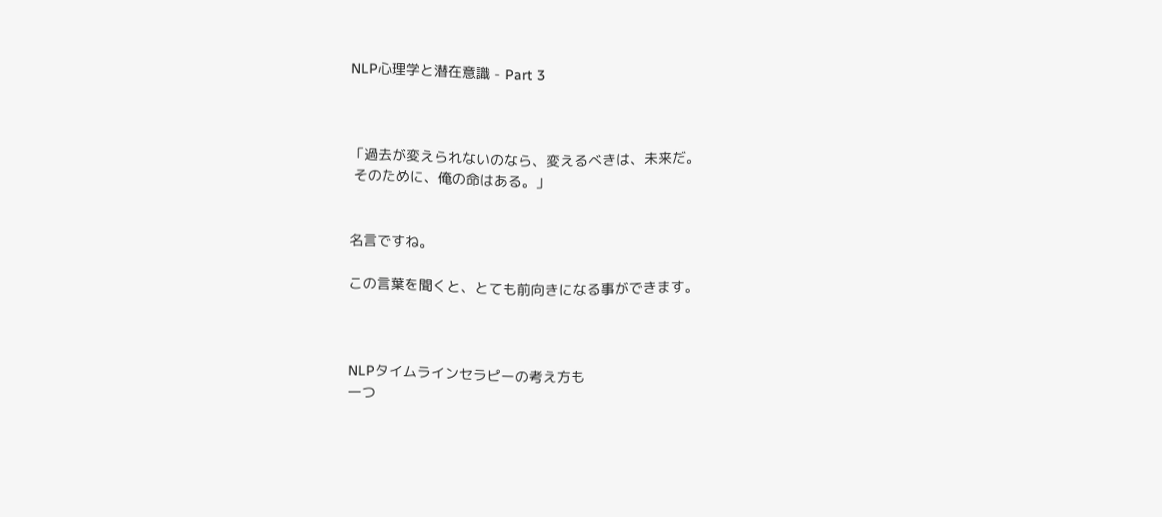NLP心理学と潜在意識 - Part 3



「過去が変えられないのなら、変えるべきは、未来だ。
 そのために、俺の命はある。」


名言ですね。

この言葉を聞くと、とても前向きになる事ができます。



NLPタイムラインセラピーの考え方も
一つ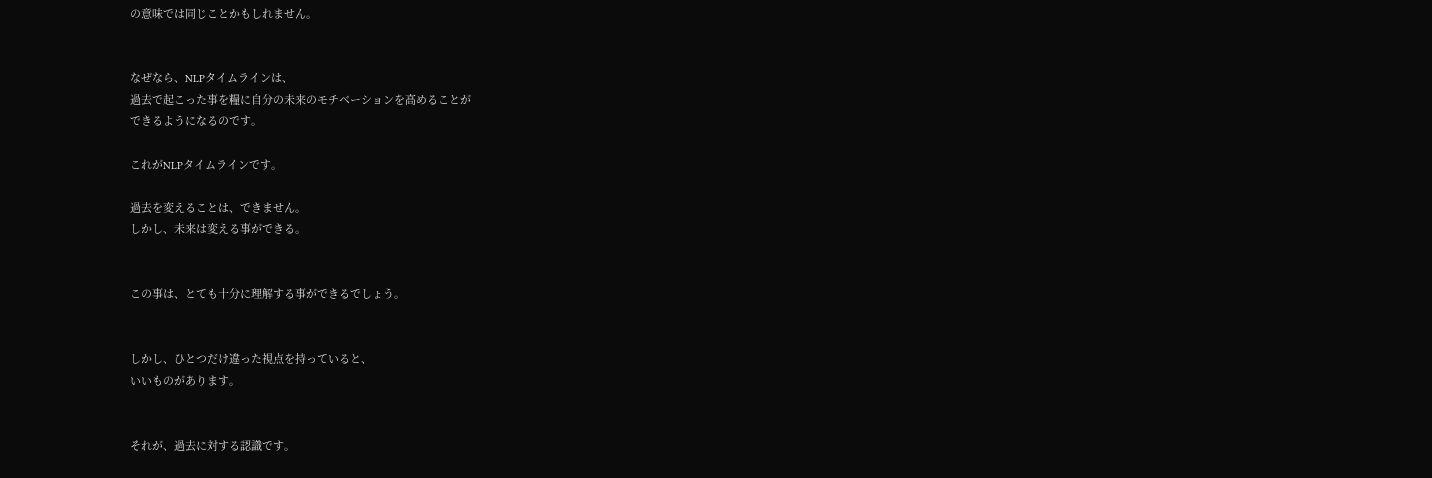の意味では同じことかもしれません。


なぜなら、NLPタイムラインは、
過去で起こった事を糧に自分の未来のモチベーションを高めることが
できるようになるのです。

これがNLPタイムラインです。

過去を変えることは、できません。
しかし、未来は変える事ができる。


この事は、とても十分に理解する事ができるでしょう。


しかし、ひとつだけ違った視点を持っていると、
いいものがあります。


それが、過去に対する認識です。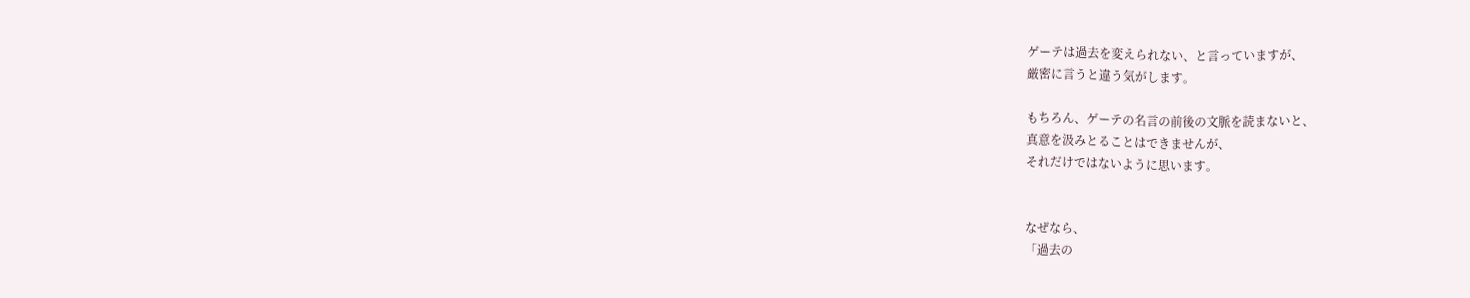ゲーテは過去を変えられない、と言っていますが、
厳密に言うと違う気がします。

もちろん、ゲーテの名言の前後の文脈を読まないと、
真意を汲みとることはできませんが、
それだけではないように思います。


なぜなら、
「過去の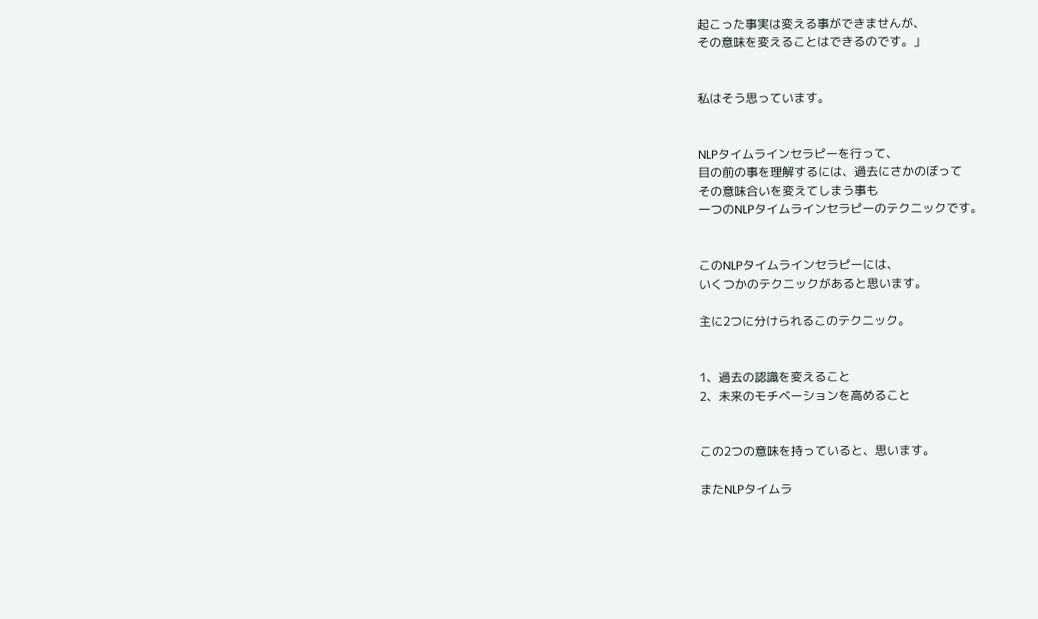起こった事実は変える事ができませんが、
その意味を変えることはできるのです。」


私はそう思っています。


NLPタイムラインセラピーを行って、
目の前の事を理解するには、過去にさかのぼって
その意味合いを変えてしまう事も
一つのNLPタイムラインセラピーのテクニックです。


このNLPタイムラインセラピーには、
いくつかのテクニックがあると思います。

主に2つに分けられるこのテクニック。


1、過去の認識を変えること
2、未来のモチベーションを高めること


この2つの意味を持っていると、思います。

またNLPタイムラ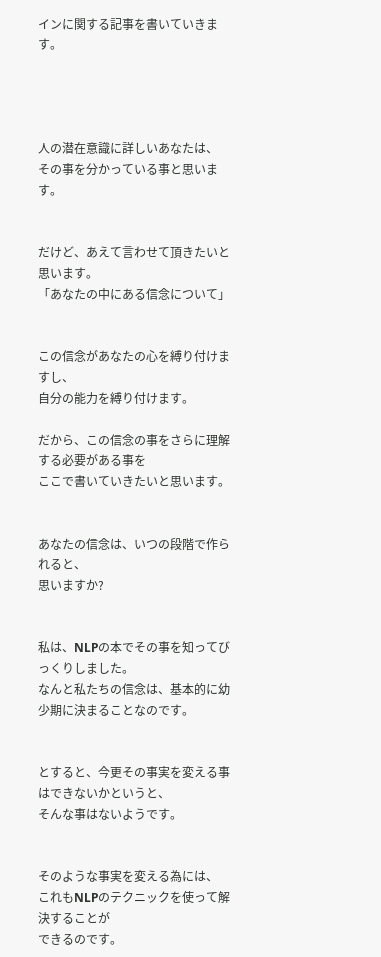インに関する記事を書いていきます。




人の潜在意識に詳しいあなたは、
その事を分かっている事と思います。


だけど、あえて言わせて頂きたいと思います。
「あなたの中にある信念について」


この信念があなたの心を縛り付けますし、
自分の能力を縛り付けます。

だから、この信念の事をさらに理解する必要がある事を
ここで書いていきたいと思います。


あなたの信念は、いつの段階で作られると、
思いますか?


私は、NLPの本でその事を知ってびっくりしました。
なんと私たちの信念は、基本的に幼少期に決まることなのです。


とすると、今更その事実を変える事はできないかというと、
そんな事はないようです。


そのような事実を変える為には、
これもNLPのテクニックを使って解決することが
できるのです。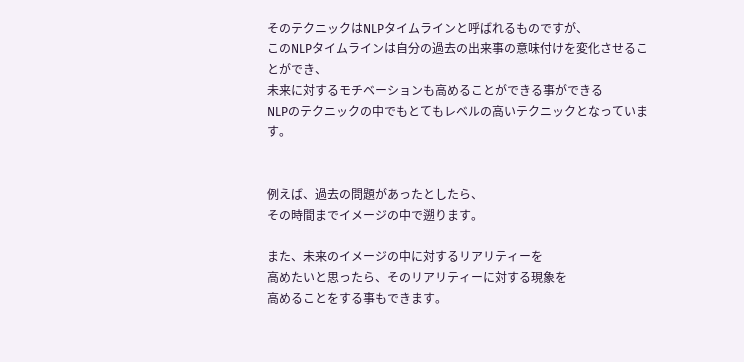そのテクニックはNLPタイムラインと呼ばれるものですが、
このNLPタイムラインは自分の過去の出来事の意味付けを変化させることができ、
未来に対するモチベーションも高めることができる事ができる
NLPのテクニックの中でもとてもレベルの高いテクニックとなっています。


例えば、過去の問題があったとしたら、
その時間までイメージの中で遡ります。

また、未来のイメージの中に対するリアリティーを
高めたいと思ったら、そのリアリティーに対する現象を
高めることをする事もできます。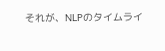それが、NLPのタイムライ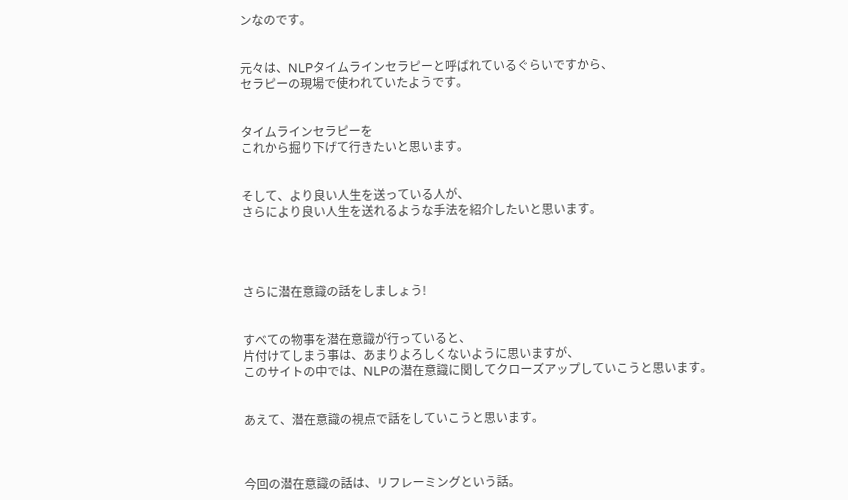ンなのです。


元々は、NLPタイムラインセラピーと呼ばれているぐらいですから、
セラピーの現場で使われていたようです。


タイムラインセラピーを
これから掘り下げて行きたいと思います。


そして、より良い人生を送っている人が、
さらにより良い人生を送れるような手法を紹介したいと思います。




さらに潜在意識の話をしましょう!


すべての物事を潜在意識が行っていると、
片付けてしまう事は、あまりよろしくないように思いますが、
このサイトの中では、NLPの潜在意識に関してクローズアップしていこうと思います。


あえて、潜在意識の視点で話をしていこうと思います。



今回の潜在意識の話は、リフレーミングという話。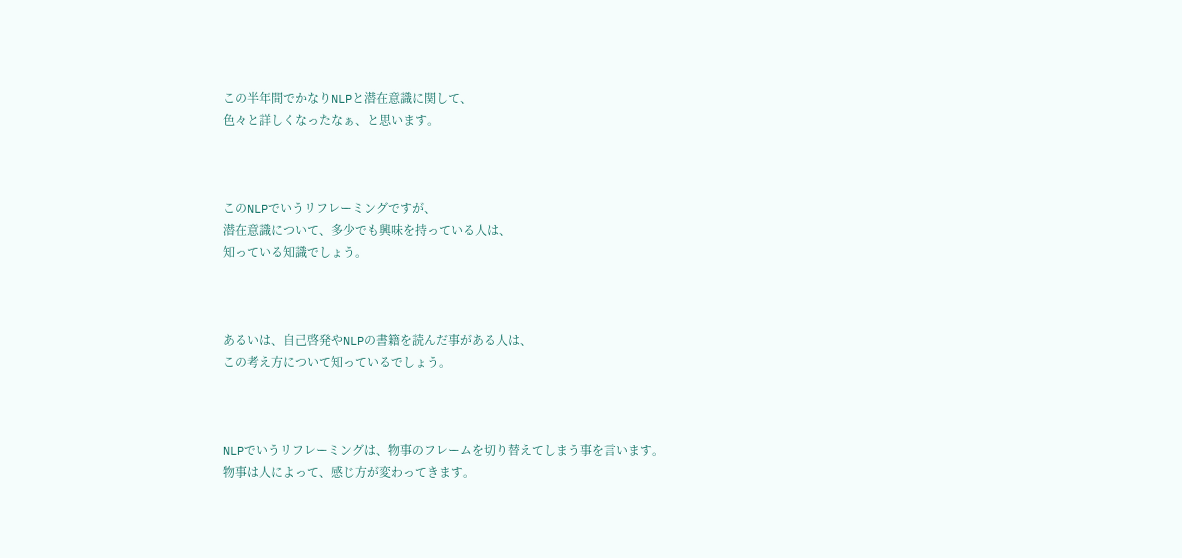この半年間でかなりNLPと潜在意識に関して、
色々と詳しくなったなぁ、と思います。



このNLPでいうリフレーミングですが、
潜在意識について、多少でも興味を持っている人は、
知っている知識でしょう。



あるいは、自己啓発やNLPの書籍を読んだ事がある人は、
この考え方について知っているでしょう。



NLPでいうリフレーミングは、物事のフレームを切り替えてしまう事を言います。
物事は人によって、感じ方が変わってきます。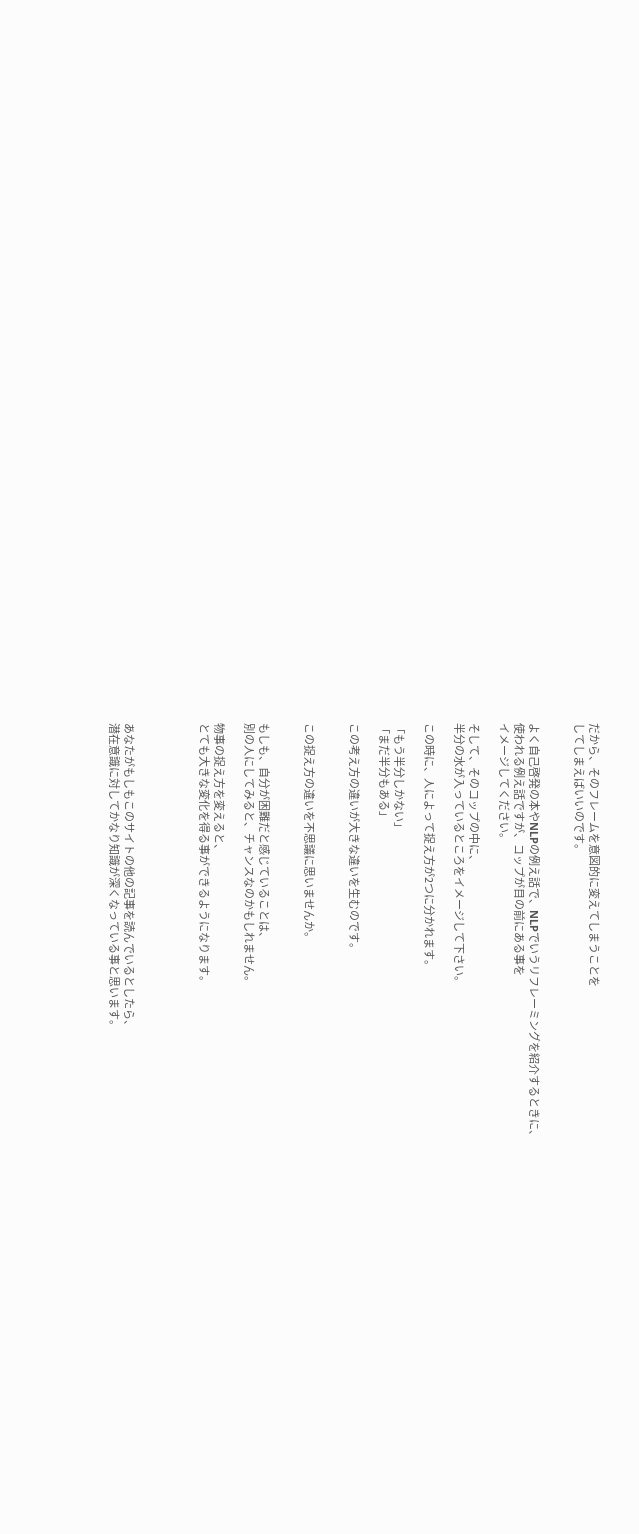だから、そのフレームを意図的に変えてしまうことを
してしまえばいいのです。


よく自己啓発の本やNLPの例え話で、NLPでいうリフレーミングを紹介するときに、
使われる例え話ですが、コップが目の前にある事を
イメージしてください。

そして、そのコップの中に、
半分の水が入っているところをイメージして下さい。

この時に、人によって捉え方が2つに分かれます。

「もう半分しかない」
「まだ半分もある」

この考え方の違いが大きな違いを生むのです。


この捉え方の違いを不思議に思いませんか。


もしも、自分が困難だと感じていることは、
別の人にしてみると、チャンスなのかもしれません。

物事の捉え方を変えると、
とても大きな変化を得る事ができるようになります。




あなたがもしもこのサイトの他の記事を読んでいるとしたら、
潜在意識に対してかなり知識が深くなっている事と思います。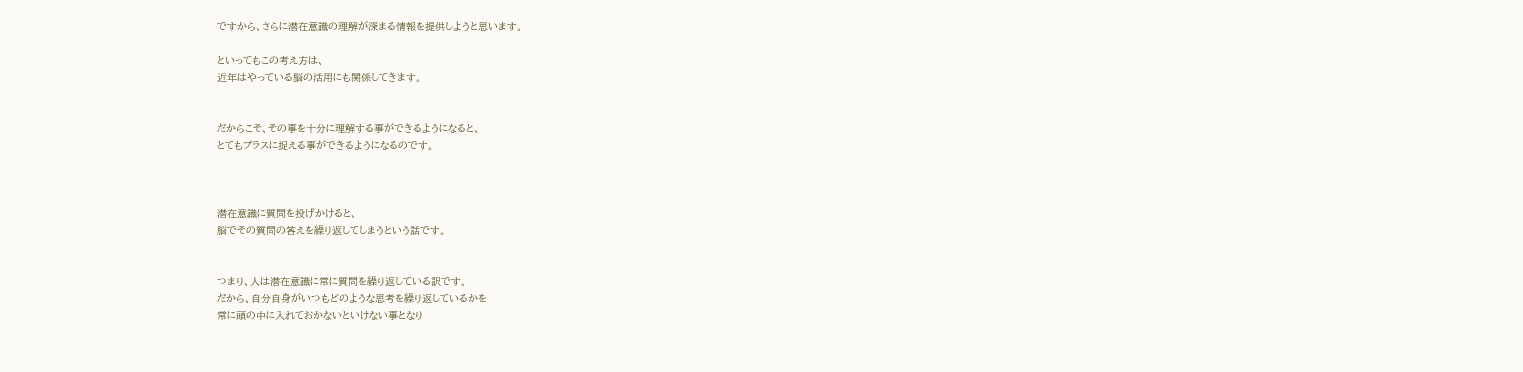ですから、さらに潜在意識の理解が深まる情報を提供しようと思います。

といってもこの考え方は、
近年はやっている脳の活用にも関係してきます。


だからこそ、その事を十分に理解する事ができるようになると、
とてもプラスに捉える事ができるようになるのです。



潜在意識に質問を投げかけると、
脳でその質問の答えを繰り返してしまうという話です。


つまり、人は潜在意識に常に質問を繰り返している訳です。
だから、自分自身がいつもどのような思考を繰り返しているかを
常に頭の中に入れておかないといけない事となり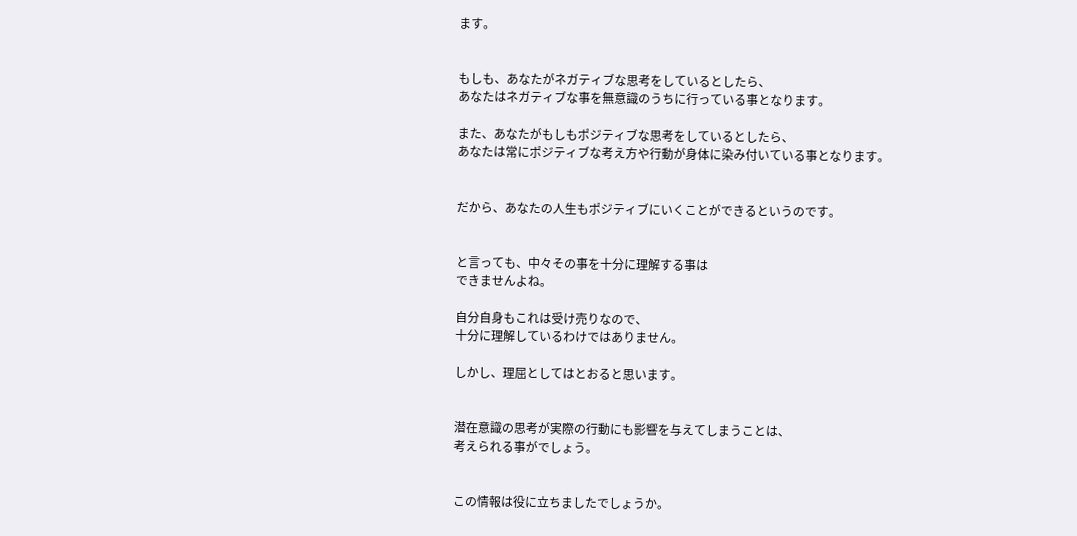ます。


もしも、あなたがネガティブな思考をしているとしたら、
あなたはネガティブな事を無意識のうちに行っている事となります。

また、あなたがもしもポジティブな思考をしているとしたら、
あなたは常にポジティブな考え方や行動が身体に染み付いている事となります。


だから、あなたの人生もポジティブにいくことができるというのです。


と言っても、中々その事を十分に理解する事は
できませんよね。

自分自身もこれは受け売りなので、
十分に理解しているわけではありません。

しかし、理屈としてはとおると思います。


潜在意識の思考が実際の行動にも影響を与えてしまうことは、
考えられる事がでしょう。


この情報は役に立ちましたでしょうか。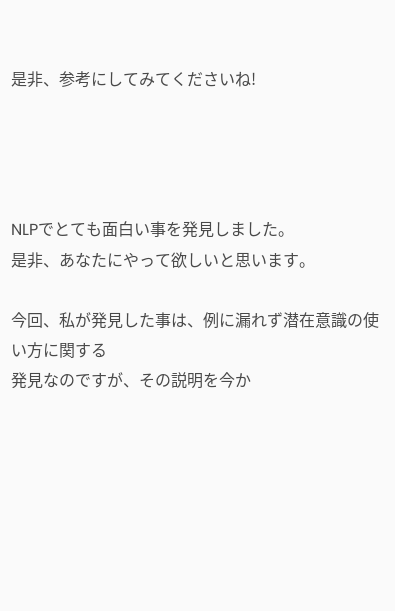是非、参考にしてみてくださいね!




NLPでとても面白い事を発見しました。
是非、あなたにやって欲しいと思います。

今回、私が発見した事は、例に漏れず潜在意識の使い方に関する
発見なのですが、その説明を今か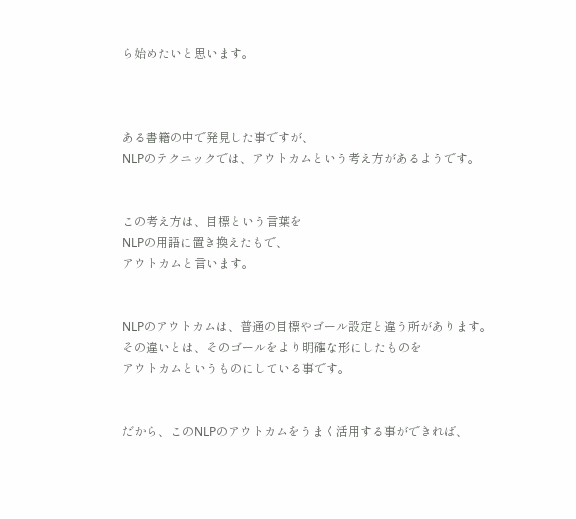ら始めたいと思います。



ある書籍の中で発見した事ですが、
NLPのテクニックでは、アウトカムという考え方があるようです。


この考え方は、目標という言葉を
NLPの用語に置き換えたもで、
アウトカムと言います。


NLPのアウトカムは、普通の目標やゴール設定と違う所があります。
その違いとは、そのゴールをより明確な形にしたものを
アウトカムというものにしている事です。


だから、このNLPのアウトカムをうまく活用する事ができれば、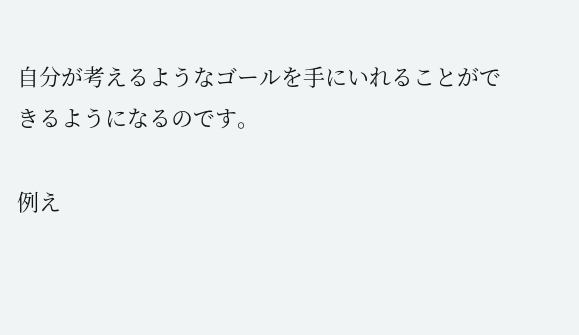自分が考えるようなゴールを手にいれることができるようになるのです。

例え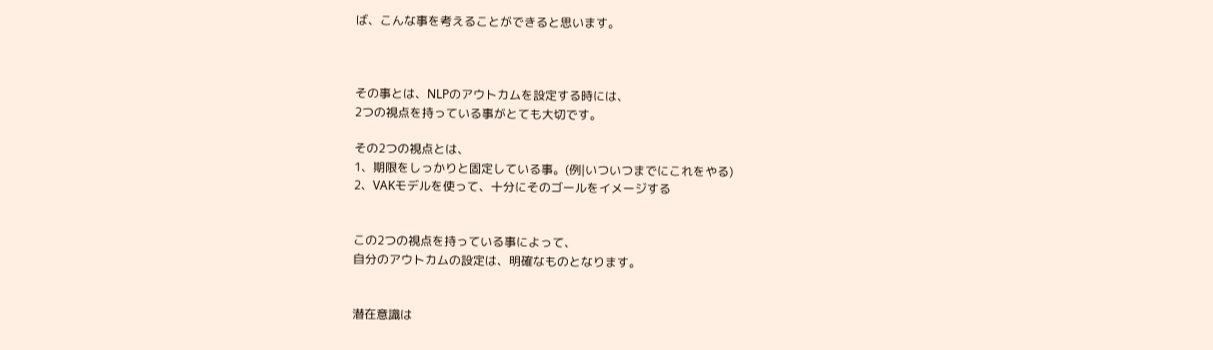ば、こんな事を考えることができると思います。



その事とは、NLPのアウトカムを設定する時には、
2つの視点を持っている事がとても大切です。

その2つの視点とは、
1、期限をしっかりと固定している事。(例|いついつまでにこれをやる)
2、VAKモデルを使って、十分にそのゴールをイメージする


この2つの視点を持っている事によって、
自分のアウトカムの設定は、明確なものとなります。


潜在意識は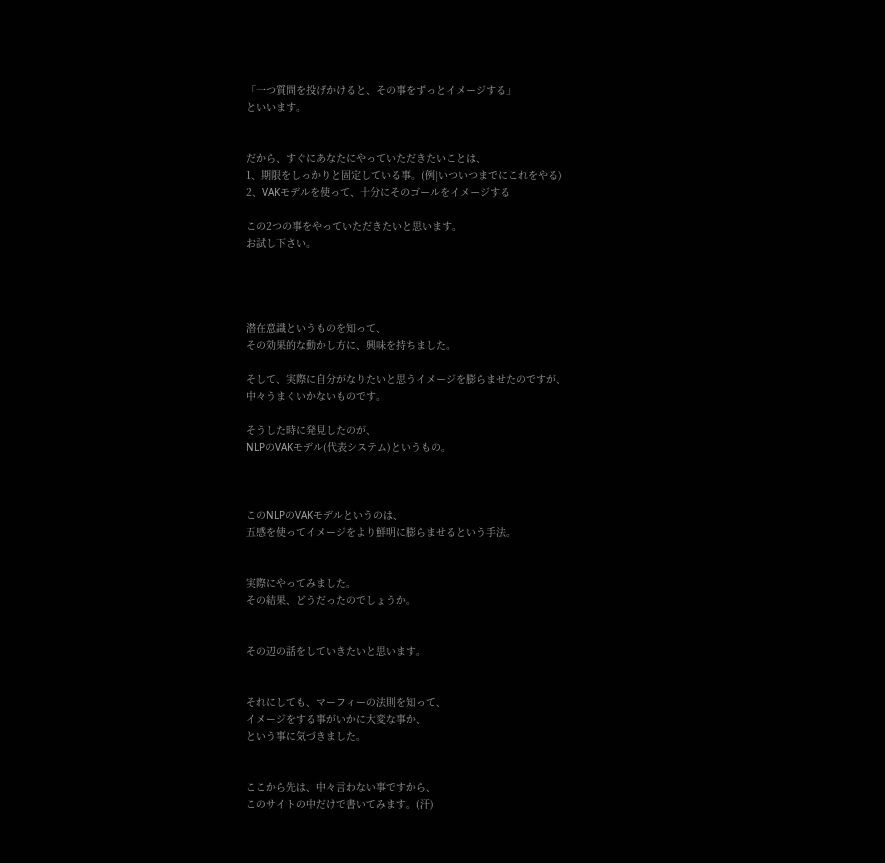「一つ質問を投げかけると、その事をずっとイメージする」
といいます。


だから、すぐにあなたにやっていただきたいことは、
1、期限をしっかりと固定している事。(例|いついつまでにこれをやる)
2、VAKモデルを使って、十分にそのゴールをイメージする

この2つの事をやっていただきたいと思います。
お試し下さい。




潜在意識というものを知って、
その効果的な動かし方に、興味を持ちました。

そして、実際に自分がなりたいと思うイメージを膨らませたのですが、
中々うまくいかないものです。

そうした時に発見したのが、
NLPのVAKモデル(代表システム)というもの。



このNLPのVAKモデルというのは、
五感を使ってイメージをより鮮明に膨らませるという手法。


実際にやってみました。
その結果、どうだったのでしょうか。


その辺の話をしていきたいと思います。


それにしても、マーフィーの法則を知って、
イメージをする事がいかに大変な事か、
という事に気づきました。


ここから先は、中々言わない事ですから、
このサイトの中だけで書いてみます。(汗)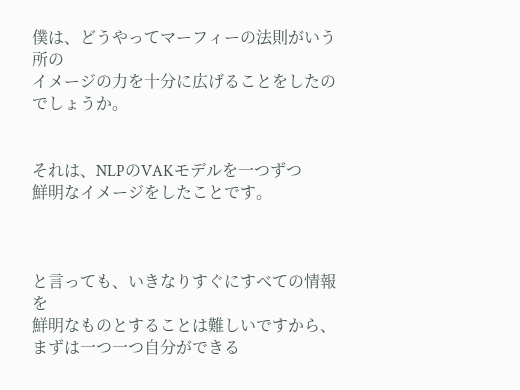僕は、どうやってマーフィーの法則がいう所の
イメージの力を十分に広げることをしたのでしょうか。


それは、NLPのVAKモデルを一つずつ
鮮明なイメージをしたことです。



と言っても、いきなりすぐにすべての情報を
鮮明なものとすることは難しいですから、
まずは一つ一つ自分ができる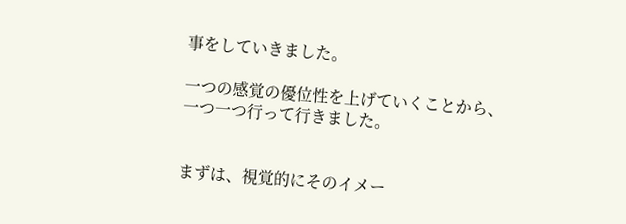事をしていきました。

一つの感覚の優位性を上げていくことから、
一つ一つ行って行きました。


まずは、視覚的にそのイメー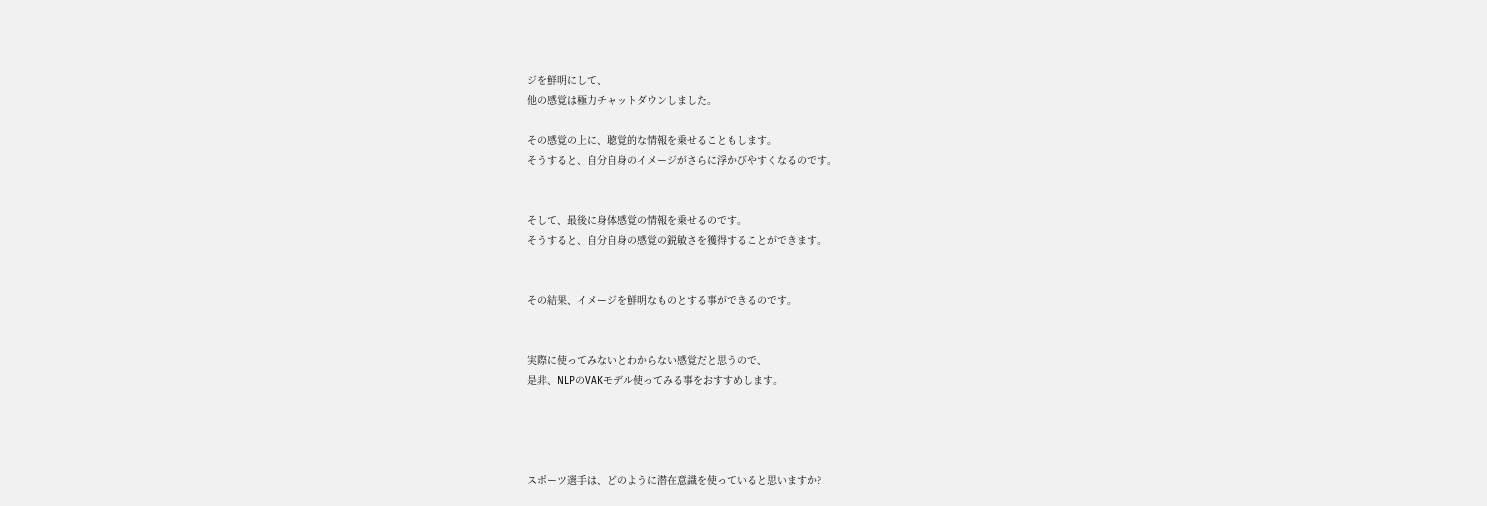ジを鮮明にして、
他の感覚は極力チャットダウンしました。

その感覚の上に、聴覚的な情報を乗せることもします。
そうすると、自分自身のイメージがさらに浮かびやすくなるのです。


そして、最後に身体感覚の情報を乗せるのです。
そうすると、自分自身の感覚の鋭敏さを獲得することができます。


その結果、イメージを鮮明なものとする事ができるのです。


実際に使ってみないとわからない感覚だと思うので、
是非、NLPのVAKモデル使ってみる事をおすすめします。




スポーツ選手は、どのように潜在意識を使っていると思いますか?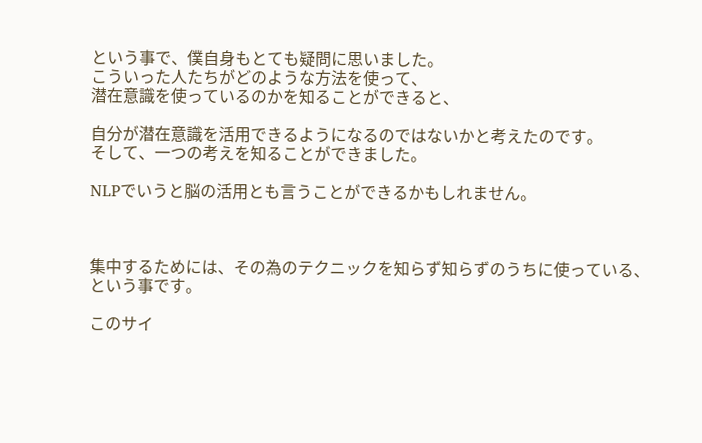という事で、僕自身もとても疑問に思いました。
こういった人たちがどのような方法を使って、
潜在意識を使っているのかを知ることができると、

自分が潜在意識を活用できるようになるのではないかと考えたのです。
そして、一つの考えを知ることができました。

NLPでいうと脳の活用とも言うことができるかもしれません。



集中するためには、その為のテクニックを知らず知らずのうちに使っている、
という事です。

このサイ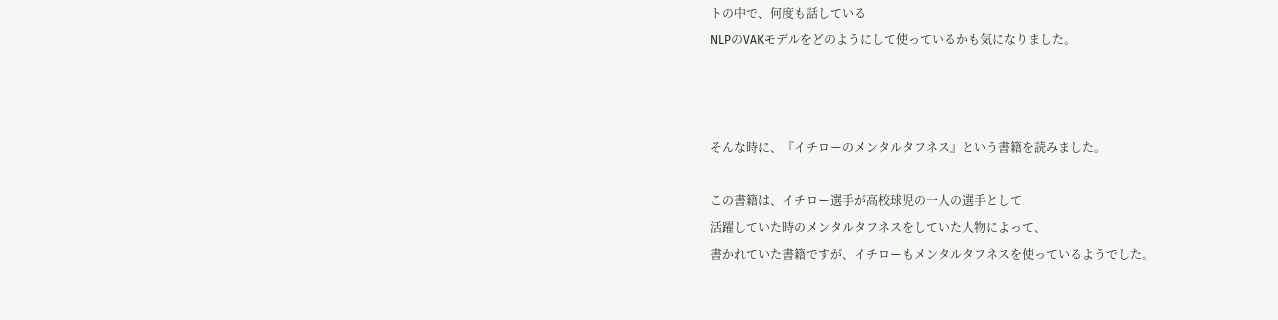トの中で、何度も話している
NLPのVAKモデルをどのようにして使っているかも気になりました。



そんな時に、『イチローのメンタルタフネス』という書籍を読みました。

この書籍は、イチロー選手が高校球児の一人の選手として
活躍していた時のメンタルタフネスをしていた人物によって、
書かれていた書籍ですが、イチローもメンタルタフネスを使っているようでした。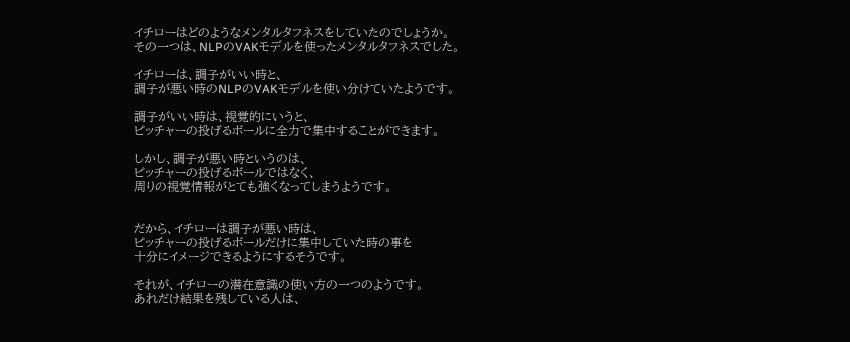イチローはどのようなメンタルタフネスをしていたのでしょうか。
その一つは、NLPのVAKモデルを使ったメンタルタフネスでした。

イチローは、調子がいい時と、
調子が悪い時のNLPのVAKモデルを使い分けていたようです。

調子がいい時は、視覚的にいうと、
ピッチャーの投げるボールに全力で集中することができます。

しかし、調子が悪い時というのは、
ピッチャーの投げるボールではなく、
周りの視覚情報がとても強くなってしまうようです。


だから、イチローは調子が悪い時は、
ピッチャーの投げるボールだけに集中していた時の事を
十分にイメージできるようにするそうです。

それが、イチローの潜在意識の使い方の一つのようです。
あれだけ結果を残している人は、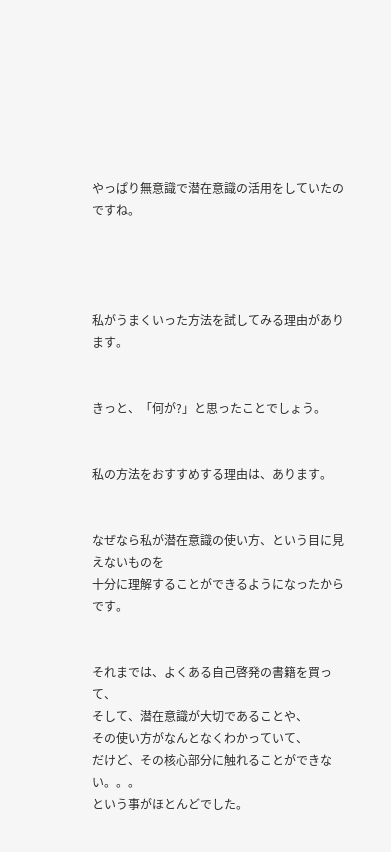やっぱり無意識で潜在意識の活用をしていたのですね。




私がうまくいった方法を試してみる理由があります。


きっと、「何が?」と思ったことでしょう。


私の方法をおすすめする理由は、あります。


なぜなら私が潜在意識の使い方、という目に見えないものを
十分に理解することができるようになったからです。


それまでは、よくある自己啓発の書籍を買って、
そして、潜在意識が大切であることや、
その使い方がなんとなくわかっていて、
だけど、その核心部分に触れることができない。。。
という事がほとんどでした。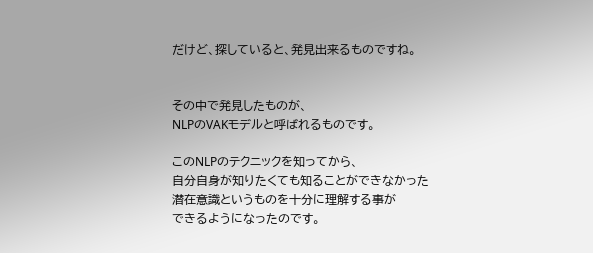だけど、探していると、発見出来るものですね。


その中で発見したものが、
NLPのVAKモデルと呼ばれるものです。

このNLPのテクニックを知ってから、
自分自身が知りたくても知ることができなかった
潜在意識というものを十分に理解する事が
できるようになったのです。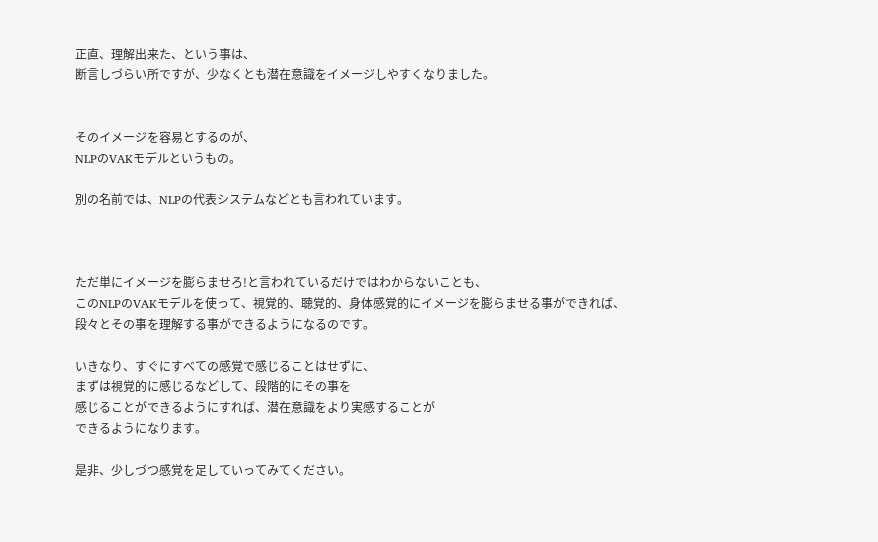正直、理解出来た、という事は、
断言しづらい所ですが、少なくとも潜在意識をイメージしやすくなりました。


そのイメージを容易とするのが、
NLPのVAKモデルというもの。

別の名前では、NLPの代表システムなどとも言われています。



ただ単にイメージを膨らませろ!と言われているだけではわからないことも、
このNLPのVAKモデルを使って、視覚的、聴覚的、身体感覚的にイメージを膨らませる事ができれば、
段々とその事を理解する事ができるようになるのです。

いきなり、すぐにすべての感覚で感じることはせずに、
まずは視覚的に感じるなどして、段階的にその事を
感じることができるようにすれば、潜在意識をより実感することが
できるようになります。

是非、少しづつ感覚を足していってみてください。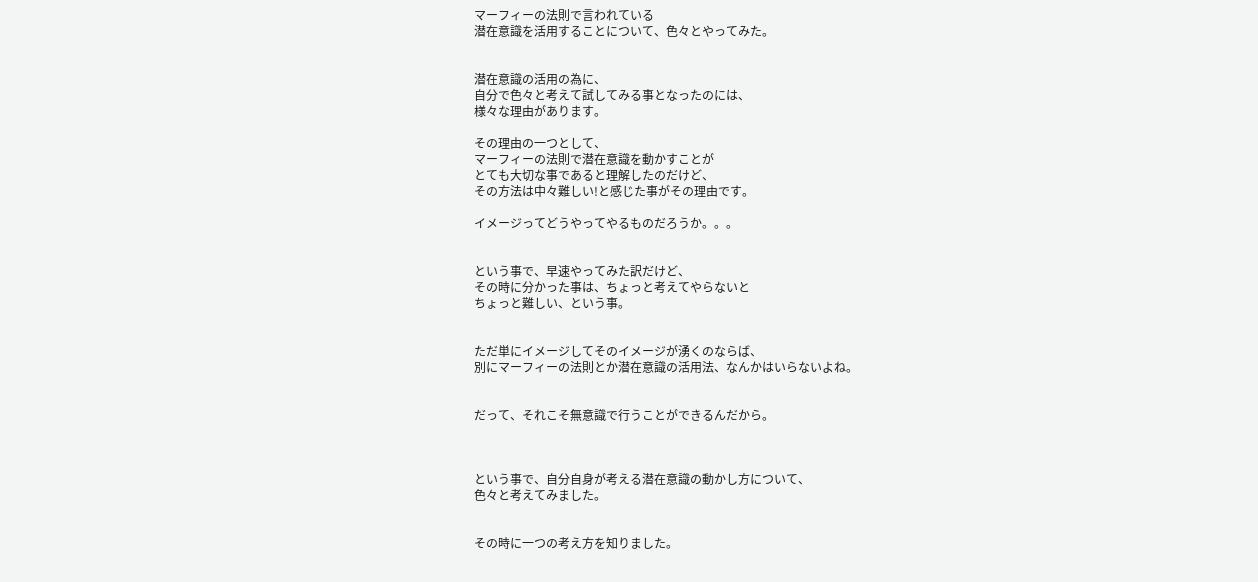マーフィーの法則で言われている
潜在意識を活用することについて、色々とやってみた。


潜在意識の活用の為に、
自分で色々と考えて試してみる事となったのには、
様々な理由があります。

その理由の一つとして、
マーフィーの法則で潜在意識を動かすことが
とても大切な事であると理解したのだけど、
その方法は中々難しい!と感じた事がその理由です。

イメージってどうやってやるものだろうか。。。


という事で、早速やってみた訳だけど、
その時に分かった事は、ちょっと考えてやらないと
ちょっと難しい、という事。


ただ単にイメージしてそのイメージが湧くのならば、
別にマーフィーの法則とか潜在意識の活用法、なんかはいらないよね。


だって、それこそ無意識で行うことができるんだから。



という事で、自分自身が考える潜在意識の動かし方について、
色々と考えてみました。


その時に一つの考え方を知りました。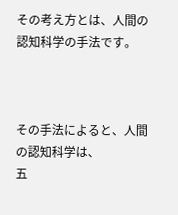その考え方とは、人間の認知科学の手法です。



その手法によると、人間の認知科学は、
五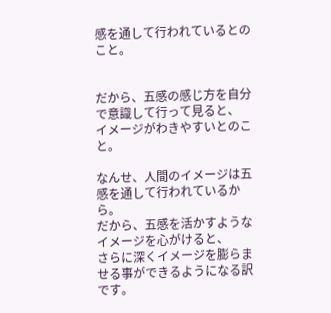感を通して行われているとのこと。


だから、五感の感じ方を自分で意識して行って見ると、
イメージがわきやすいとのこと。

なんせ、人間のイメージは五感を通して行われているから。
だから、五感を活かすようなイメージを心がけると、
さらに深くイメージを膨らませる事ができるようになる訳です。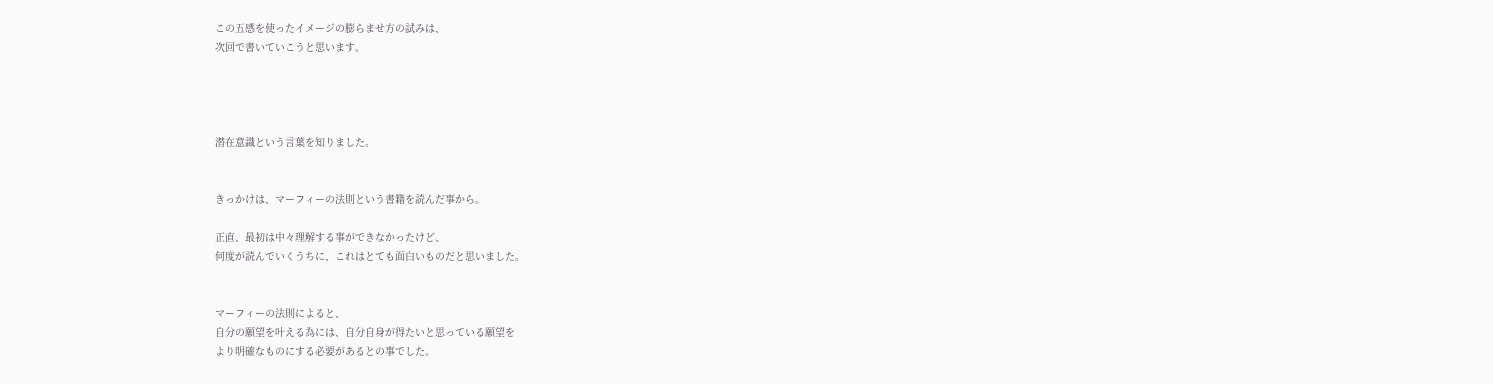この五感を使ったイメージの膨らませ方の試みは、
次回で書いていこうと思います。




潜在意識という言葉を知りました。


きっかけは、マーフィーの法則という書籍を読んだ事から。

正直、最初は中々理解する事ができなかったけど、
何度が読んでいくうちに、これはとても面白いものだと思いました。


マーフィーの法則によると、
自分の願望を叶える為には、自分自身が得たいと思っている願望を
より明確なものにする必要があるとの事でした。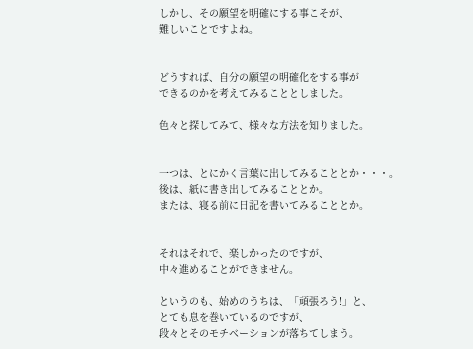しかし、その願望を明確にする事こそが、
難しいことですよね。


どうすれば、自分の願望の明確化をする事が
できるのかを考えてみることとしました。

色々と探してみて、様々な方法を知りました。


一つは、とにかく言葉に出してみることとか・・・。
後は、紙に書き出してみることとか。
または、寝る前に日記を書いてみることとか。


それはそれで、楽しかったのですが、
中々進めることができません。

というのも、始めのうちは、「頑張ろう!」と、
とても息を巻いているのですが、
段々とそのモチベーションが落ちてしまう。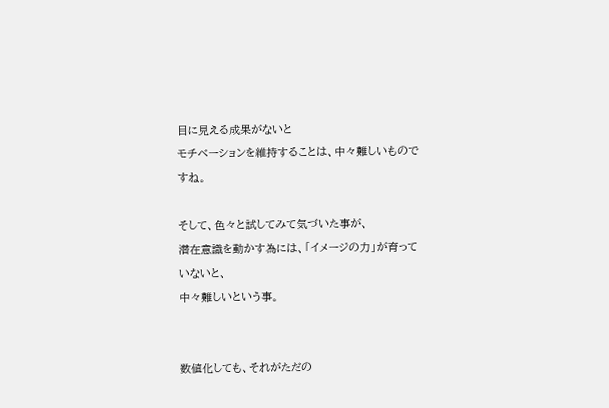目に見える成果がないと
モチベーションを維持することは、中々難しいものですね。

そして、色々と試してみて気づいた事が、
潜在意識を動かす為には、「イメージの力」が育っていないと、
中々難しいという事。


数値化しても、それがただの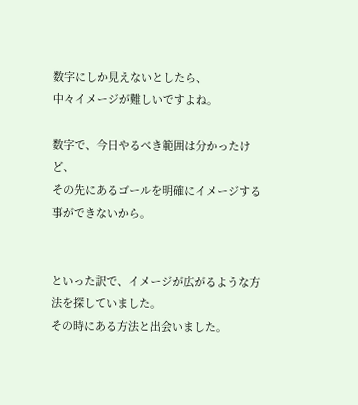数字にしか見えないとしたら、
中々イメージが難しいですよね。

数字で、今日やるべき範囲は分かったけど、
その先にあるゴールを明確にイメージする事ができないから。


といった訳で、イメージが広がるような方法を探していました。
その時にある方法と出会いました。